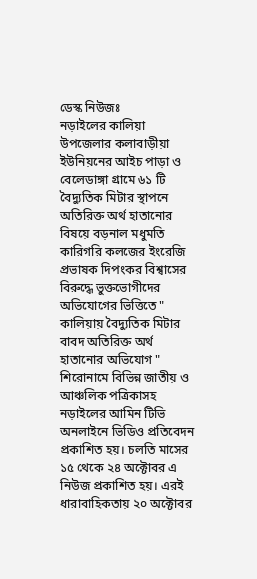ডেস্ক নিউজঃ
নড়াইলের কালিয়া উপজেলার কলাবাড়ীয়া ইউনিয়নের আইচ পাড়া ও বেলেডাঙ্গা গ্রামে ৬১ টি বৈদ্যুতিক মিটার স্থাপনে অতিরিক্ত অর্থ হাতানোর বিষয়ে বড়নাল মধুমতি কারিগরি কলজের ইংরেজি প্রভাষক দিপংকর বিশ্বাসের বিরুদ্ধে ভুক্তভোগীদের অভিযোগের ভিত্তিতে " কালিয়ায় বৈদ্যুতিক মিটার বাবদ অতিরিক্ত অর্থ হাতানোর অভিযোগ " শিরোনামে বিভিন্ন জাতীয় ও আঞ্চলিক পত্রিকাসহ নড়াইলের আমিন টিভি অনলাইনে ভিডিও প্রতিবেদন প্রকাশিত হয়। চলতি মাসের ১৫ থেকে ২৪ অক্টোবর এ নিউজ প্রকাশিত হয়। এরই ধারাবাহিকতায় ২০ অক্টোবর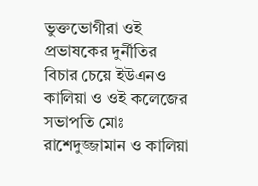ভুক্তভোগীরা ওই প্রভাষকের দুর্নীতির বিচার চেয়ে ইউএনও কালিয়া ও ওই কলেজের সভাপতি মোঃ রাশেদুজ্জামান ও কালিয়া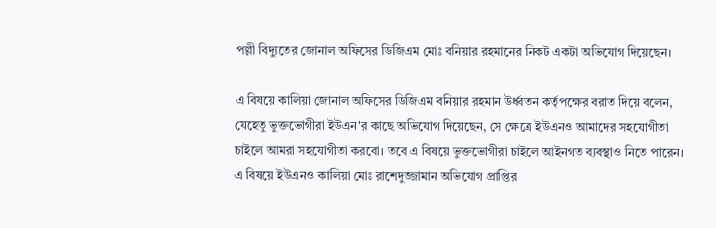পল্লী বিদ্যুতের জোনাল অফিসের ডিজিএম মোঃ বনিয়ার রহমানের নিকট একটা অভিযোগ দিয়েছেন।

এ বিষয়ে কালিয়া জোনাল অফিসের ডিজিএম বনিয়ার রহমান উর্ধ্বতন কর্তৃপক্ষের বরাত দিয়ে বলেন, যেহেতু ভুক্তভোগীরা ইউএন'র কাছে অভিযোগ দিয়েছেন, সে ক্ষেত্রে ইউএনও আমাদের সহযোগীতা চাইলে আমরা সহযোগীতা করবো। তবে এ বিষয়ে ভুক্তভোগীরা চাইলে আইনগত ব্যবস্থাও নিতে পারেন।
এ বিষয়ে ইউএনও কালিয়া মোঃ রাশেদুজ্জামান অভিযোগ প্রাপ্তির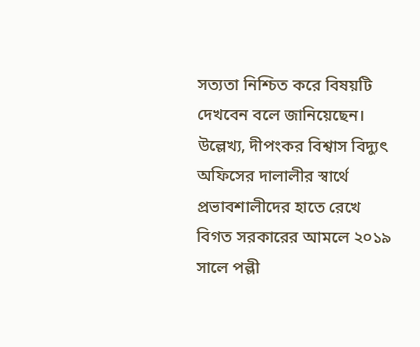সত্যতা নিশ্চিত করে বিষয়টি দেখবেন বলে জানিয়েছেন।
উল্লেখ্য, দীপংকর বিশ্বাস বিদ্যুৎ অফিসের দালালীর স্বার্থে প্রভাবশালীদের হাতে রেখে বিগত সরকারের আমলে ২০১৯ সালে পল্লী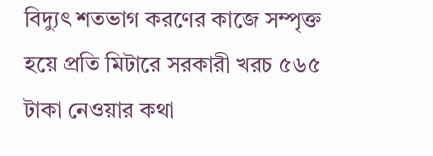বিদ্যুৎ শতভাগ করণের কাজে সম্পৃক্ত হয়ে প্রতি মিটারে সরকারী খরচ ৫৬৫ টাকা নেওয়ার কথা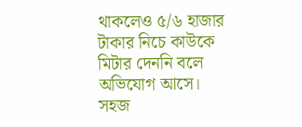থাকলেও ৫/৬ হাজার টাকার নিচে কাউকে মিটার দেননি বলে অভিযোগ আসে। সহজ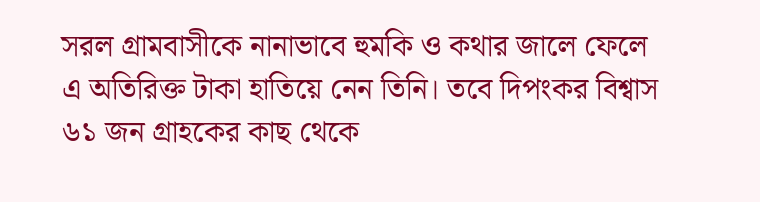সরল গ্রামবাসীকে নানাভাবে হুমকি ও কথার জালে ফেলে এ অতিরিক্ত টাকা হাতিয়ে নেন তিনি। তবে দিপংকর বিশ্বাস ৬১ জন গ্রাহকের কাছ থেকে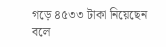গড়ে ৪৫৩৩ টাকা নিয়েছেন বলে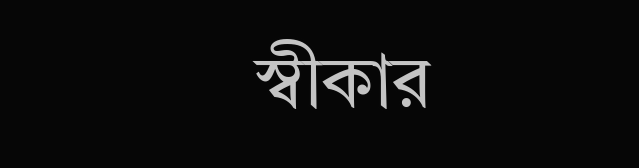স্বীকার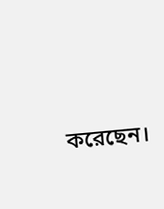করেছেন।